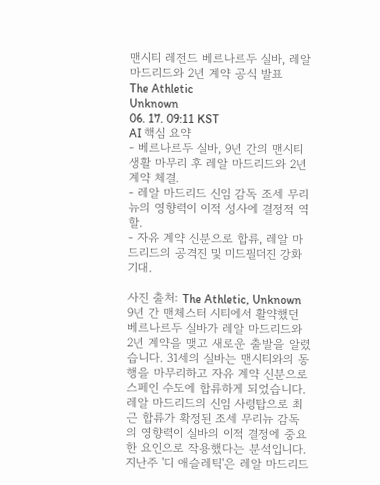맨시티 레전드 베르나르두 실바, 레알 마드리드와 2년 계약 공식 발표
The Athletic
Unknown
06. 17. 09:11 KST
AI 핵심 요약
- 베르나르두 실바, 9년 간의 맨시티 생활 마무리 후 레알 마드리드와 2년 계약 체결.
- 레알 마드리드 신임 감독 조세 무리뉴의 영향력이 이적 성사에 결정적 역할.
- 자유 계약 신분으로 합류, 레알 마드리드의 공격진 및 미드필더진 강화 기대.

사진 출처: The Athletic, Unknown
9년 간 맨체스터 시티에서 활약했던 베르나르두 실바가 레알 마드리드와 2년 계약을 맺고 새로운 출발을 알렸습니다. 31세의 실바는 맨시티와의 동행을 마무리하고 자유 계약 신분으로 스페인 수도에 합류하게 되었습니다. 레알 마드리드의 신임 사령탑으로 최근 합류가 확정된 조세 무리뉴 감독의 영향력이 실바의 이적 결정에 중요한 요인으로 작용했다는 분석입니다. 지난주 '디 애슬레틱'은 레알 마드리드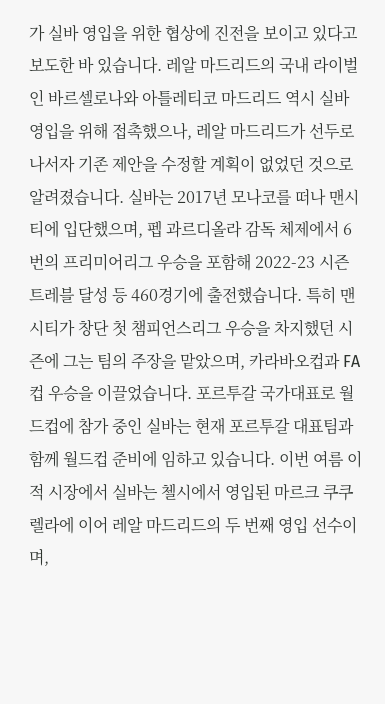가 실바 영입을 위한 협상에 진전을 보이고 있다고 보도한 바 있습니다. 레알 마드리드의 국내 라이벌인 바르셀로나와 아틀레티코 마드리드 역시 실바 영입을 위해 접촉했으나, 레알 마드리드가 선두로 나서자 기존 제안을 수정할 계획이 없었던 것으로 알려졌습니다. 실바는 2017년 모나코를 떠나 맨시티에 입단했으며, 펩 과르디올라 감독 체제에서 6번의 프리미어리그 우승을 포함해 2022-23 시즌 트레블 달성 등 460경기에 출전했습니다. 특히 맨시티가 창단 첫 챔피언스리그 우승을 차지했던 시즌에 그는 팀의 주장을 맡았으며, 카라바오컵과 FA컵 우승을 이끌었습니다. 포르투갈 국가대표로 월드컵에 참가 중인 실바는 현재 포르투갈 대표팀과 함께 월드컵 준비에 임하고 있습니다. 이번 여름 이적 시장에서 실바는 첼시에서 영입된 마르크 쿠쿠렐라에 이어 레알 마드리드의 두 번째 영입 선수이며,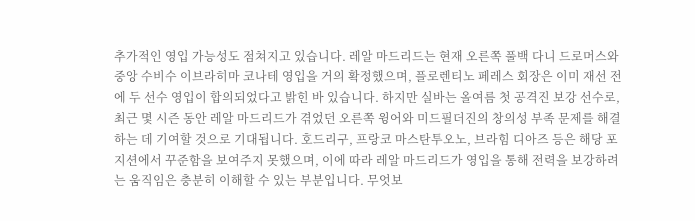추가적인 영입 가능성도 점쳐지고 있습니다. 레알 마드리드는 현재 오른쪽 풀백 다니 드로머스와 중앙 수비수 이브라히마 코나테 영입을 거의 확정했으며, 플로렌티노 페레스 회장은 이미 재선 전에 두 선수 영입이 합의되었다고 밝힌 바 있습니다. 하지만 실바는 올여름 첫 공격진 보강 선수로, 최근 몇 시즌 동안 레알 마드리드가 겪었던 오른쪽 윙어와 미드필더진의 창의성 부족 문제를 해결하는 데 기여할 것으로 기대됩니다. 호드리구, 프랑코 마스탄투오노, 브라힘 디아즈 등은 해당 포지션에서 꾸준함을 보여주지 못했으며, 이에 따라 레알 마드리드가 영입을 통해 전력을 보강하려는 움직임은 충분히 이해할 수 있는 부분입니다. 무엇보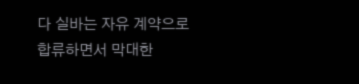다 실바는 자유 계약으로 합류하면서 막대한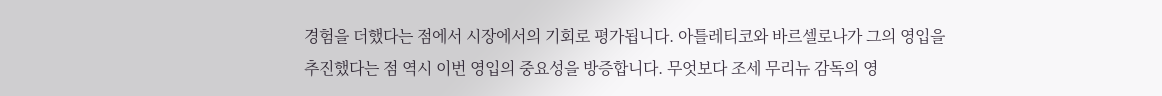경험을 더했다는 점에서 시장에서의 기회로 평가됩니다. 아틀레티코와 바르셀로나가 그의 영입을 추진했다는 점 역시 이번 영입의 중요성을 방증합니다. 무엇보다 조세 무리뉴 감독의 영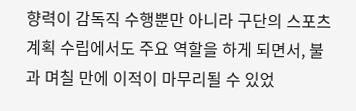향력이 감독직 수행뿐만 아니라 구단의 스포츠 계획 수립에서도 주요 역할을 하게 되면서, 불과 며칠 만에 이적이 마무리될 수 있었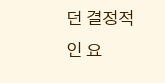던 결정적인 요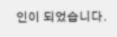인이 되었습니다.